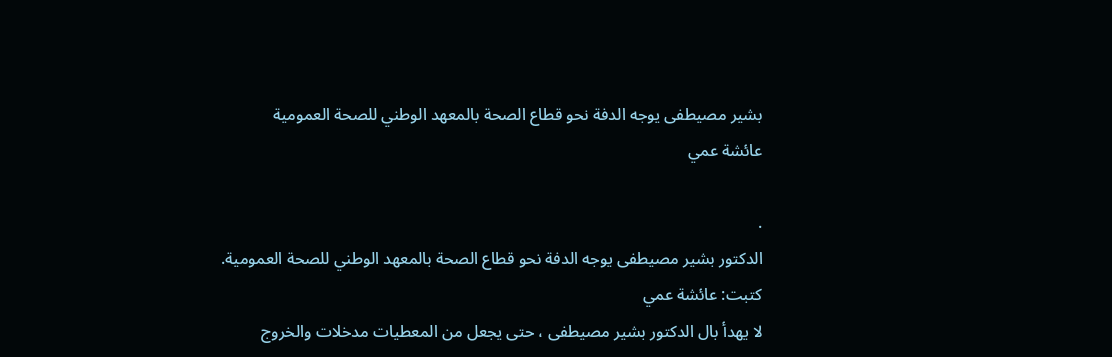بشير مصيطفى يوجه الدفة نحو قطاع الصحة بالمعهد الوطني للصحة العمومية
عائشة عمي

.
الدكتور بشير مصيطفى يوجه الدفة نحو قطاع الصحة بالمعهد الوطني للصحة العمومية.
كتبت: عائشة عمي
لا يهدأ بال الدكتور بشير مصيطفى ، حتى يجعل من المعطيات مدخلات والخروج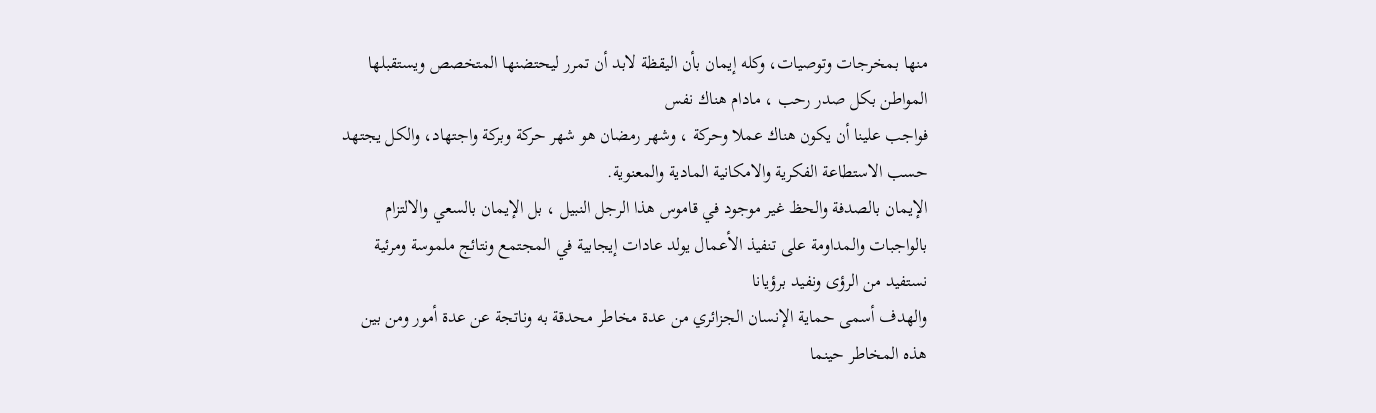منها بمخرجات وتوصيات، وكله إيمان بأن اليقظة لابد أن تمرر ليحتضنها المتخصص ويستقبلها المواطن بكل صدر رحب ، مادام هناك نفس
فواجب علينا أن يكون هناك عملا وحركة ، وشهر رمضان هو شهر حركة وبركة واجتهاد، والكل يجتهد حسب الاستطاعة الفكرية والامكانية المادية والمعنوية.
الإيمان بالصدفة والحظ غير موجود في قاموس هذا الرجل النبيل ، بل الإيمان بالسعي والالتزام بالواجبات والمداومة على تنفيذ الأعمال يولد عادات إيجابية في المجتمع ونتائج ملموسة ومرئية نستفيد من الرؤى ونفيد برؤيانا
والهدف أسمى حماية الإنسان الجزائري من عدة مخاطر محدقة به وناتجة عن عدة أمور ومن بين هذه المخاطر حينما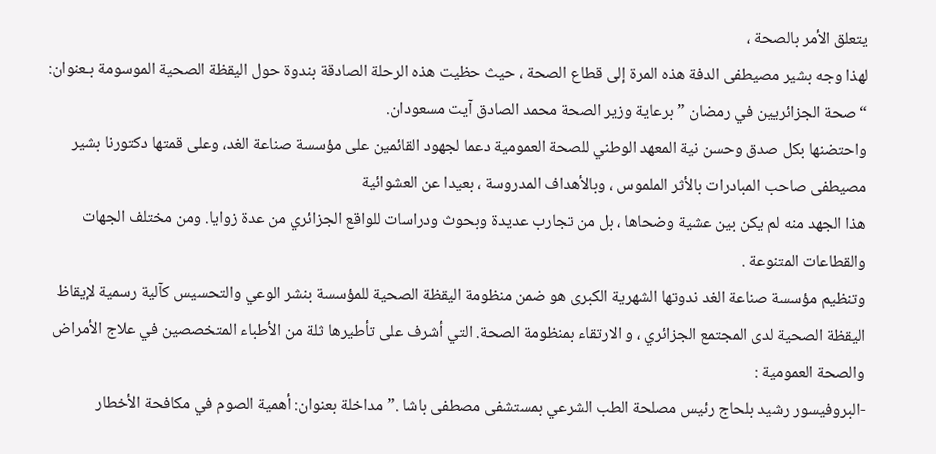يتعلق الأمر بالصحة ،
لهذا وجه بشير مصيطفى الدفة هذه المرة إلى قطاع الصحة ، حيث حظيت هذه الرحلة الصادقة بندوة حول اليقظة الصحية الموسومة بـعنوان: “صحة الجزائريين في رمضان ” برعاية وزير الصحة محمد الصادق آيت مسعودان.
واحتضنها بكل صدق وحسن نية المعهد الوطني للصحة العمومية دعما لجهود القائمين على مؤسسة صناعة الغد، وعلى قمتها دكتورنا بشير مصيطفى صاحب المبادرات بالأثر الملموس ، وبالأهداف المدروسة ، بعيدا عن العشوائية
هذا الجهد منه لم يكن بين عشية وضحاها ، بل من تجارب عديدة وبحوث ودراسات للواقع الجزائري من عدة زوايا. ومن مختلف الجهات والقطاعات المتنوعة .
وتنظيم مؤسسة صناعة الغد ندوتها الشهرية الكبرى هو ضمن منظومة اليقظة الصحية للمؤسسة بنشر الوعي والتحسيس كآلية رسمية لإيقاظ اليقظة الصحية لدى المجتمع الجزائري ، و الارتقاء بمنظومة الصحة. التي أشرف على تأطيرها ثلة من الأطباء المتخصصين في علاج الأمراض والصحة العمومية :
-البروفيسور رشيد بلحاج رئيس مصلحة الطب الشرعي بمستشفى مصطفى باشا .”مداخلة بعنوان: أهمية الصوم في مكافحة الأخطار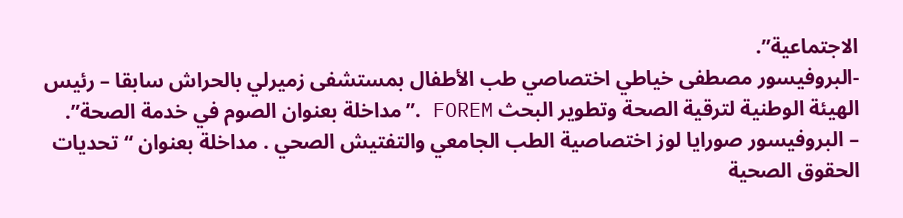الاجتماعية”.
-البروفيسور مصطفى خياطي اختصاصي طب الأطفال بمستشفى زميرلي بالحراش سابقا – رئيس الهيئة الوطنية لترقية الصحة وتطوير البحث FOREM .”مداخلة بعنوان الصوم في خدمة الصحة”.
– البروفيسور صورايا لوز اختصاصية الطب الجامعي والتفتيش الصحي . مداخلة بعنوان “تحديات الحقوق الصحية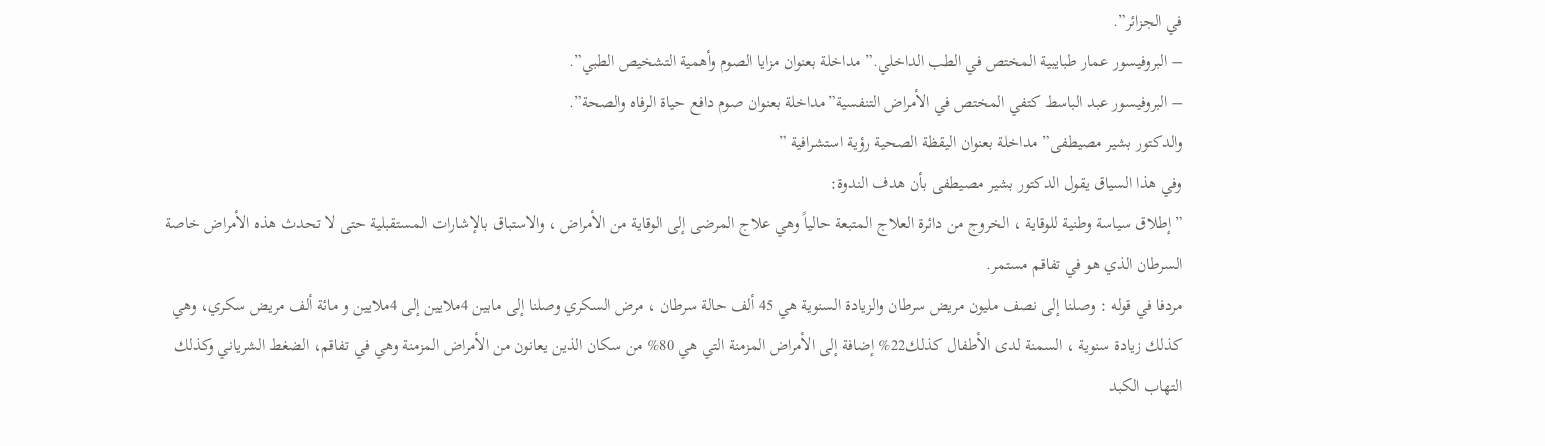في الجزائر”.
– البروفيسور عمار طبايبية المختص في الطب الداخلي.” مداخلة بعنوان مزايا الصوم وأهمية التشخيص الطبي”.
– البروفيسور عبد الباسط كتفي المختص في الأمراض التنفسية”مداخلة بعنوان صوم دافع حياة الرفاه والصحة”.
والدكتور بشير مصيطفى” مداخلة بعنوان اليقظة الصحية رؤية استشرافية ”
وفي هذا السياق يقول الدكتور بشير مصيطفى بأن هدف الندوة:
” إطلاق سياسة وطنية للوقاية ، الخروج من دائرة العلاج المتبعة حالياً وهي علاج المرضى إلى الوقاية من الأمراض ، والاستباق بالإشارات المستقبلية حتى لا تحدث هذه الأمراض خاصة السرطان الذي هو في تفاقم مستمر.
مردفا في قوله : وصلنا إلى نصف مليون مريض سرطان والزيادة السنوية هي 45 ألف حالة سرطان ، مرض السكري وصلنا إلى مابين 4ملايين إلى 4ملايين و مائة ألف مريض سكري، وهي كذلك زيادة سنوية ، السمنة لدى الأطفال كذلك22% إضافة إلى الأمراض المزمنة التي هي 80% من سكان الذين يعانون من الأمراض المزمنة وهي في تفاقم، الضغط الشرياني وكذلك التهاب الكبد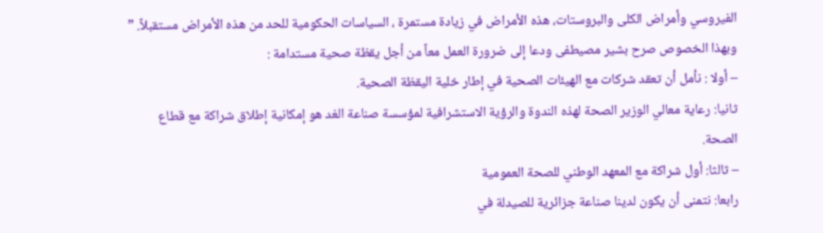الفيروسي وأمراض الكلى والبروستات، هذه الأمراض في زيادة مستمرة ، السياسات الحكومية للحد من هذه الأمراض مستقبلاً. ”
وبهذا الخصوص صرح بشير مصيطفى ودعا إلى ضرورة العمل معاً من أجل يقظة صحية مستدامة :
– أولا : نأمل أن تعقد شركات مع الهيئات الصحية في إطار خلية اليقظة الصحية.
ثانيا: رعاية معالي الوزير الصحة لهذه الندوة والرؤية الاستشرافية لمؤسسة صناعة الغد هو إمكانية إطلاق شراكة مع قطاع الصحة.
– ثالثا: أول شراكة مع المعهد الوطني للصحة العمومية
رابعا: نتمنى أن يكون لدينا صناعة جزائرية للصيدلة في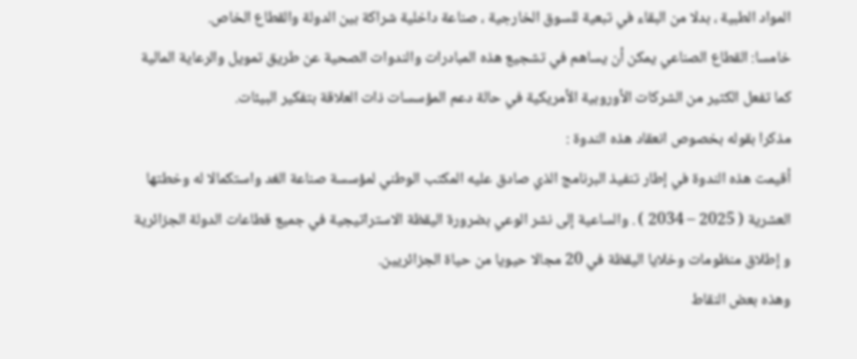المواد الطبية ، بدلا من البقاء في تبعية للسوق الخارجية ، صناعة داخلية شراكة بين الدولة والقطاع الخاص.
خامسا: القطاع الصناعي يمكن أن يساهم في تشجيع هذه المبادرات والندوات الصحية عن طريق تمويل والرعاية المالية كما تفعل الكثير من الشركات الأوروبية الأمريكية في حالة دعم المؤسسات ذات العلاقة بتفكير البيئات.
مذكرا بقوله بخصوص انعقاد هذه الندوة :
أقيمت هذه الندوة في إطار تنفيذ البرنامج الذي صادق عليه المكتب الوطني لمؤسسة صناعة الغد واستكمالا له وخطتها العشرية ( 2025 – 2034 ) . والساعية إلى نشر الوعي بضرورة اليقظة الاستراتيجية في جميع قطاعات الدولة الجزائرية و إطلاق منظومات وخلايا اليقظة في 20 مجالا حيويا من حياة الجزائريين.
وهذه بعض النقاط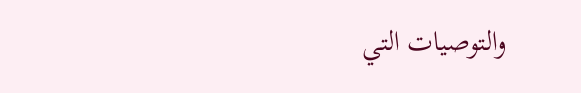والتوصيات التي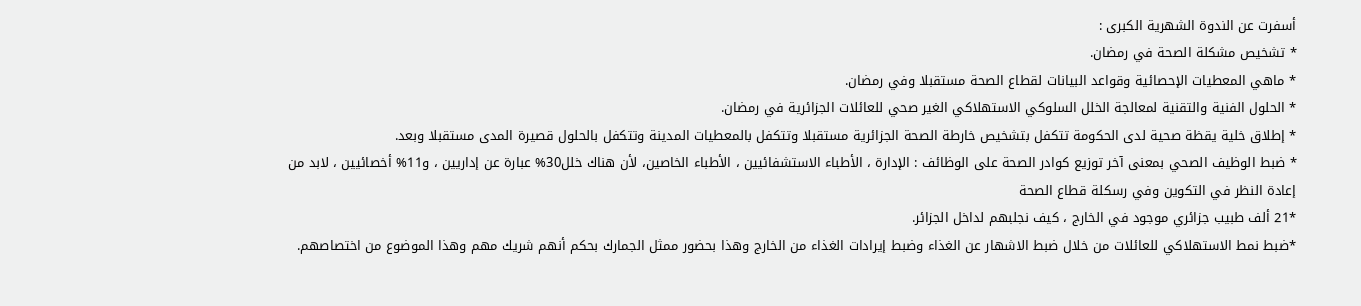أسفرت عن الندوة الشهرية الكبرى :
* تشخيص مشكلة الصحة في رمضان.
* ماهي المعطيات الإحصائية وقواعد البيانات لقطاع الصحة مستقبلا وفي رمضان.
* الحلول الفنية والتقنية لمعالجة الخلل السلوكي الاستهلاكي الغير صحي للعائلات الجزائرية في رمضان.
* إطلاق خلية يقظة صحية لدى الحكومة تتكفل بتشخيص خارطة الصحة الجزائرية مستقبلا وتتكفل بالمعطيات المدينة وتتكفل بالحلول قصيرة المدى مستقبلا وبعد.
* ضبط الوظيف الصحي بمعنى آخر توزيع كوادر الصحة على الوظائف : الإدارة ، الأطباء الاستشفائيين ، الأطباء الخاصين، لأن هناك خلل30% عبارة عن إداريين ، و11% أخصائيين ، لابد من إعادة النظر في التكوين وفي رسكلة قطاع الصحة
*21 ألف طبيب جزائري موجود في الخارج ، كيف نجلبهم لداخل الجزائر.
*ضبط نمط الاستهلاكي للعائلات من خلال ضبط الاشهار عن الغذاء وضبط إيرادات الغذاء من الخارج وهذا بحضور ممثل الجمارك بحكم أنهم شريك مهم وهذا الموضوع من اختصاصهم.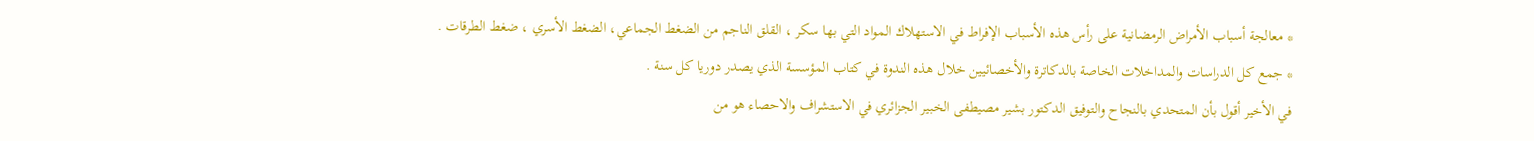* معالجة أسباب الأمراض الرمضانية على رأس هذه الأسباب الإفراط في الاستهلاك المواد التي بها سكر ، القلق الناجم من الضغط الجماعي، الضغط الأسري ، ضغط الطرقات .
* جمع كل الدراسات والمداخلات الخاصة بالدكاترة والأخصائيين خلال هذه الندوة في كتاب المؤسسة الذي يصدر دوريا كل سنة .
في الأخير أقول بأن المتحدي بالنجاح والتوفيق الدكتور بشير مصيطفى الخبير الجزائري في الاستشراف والاحصاء هو من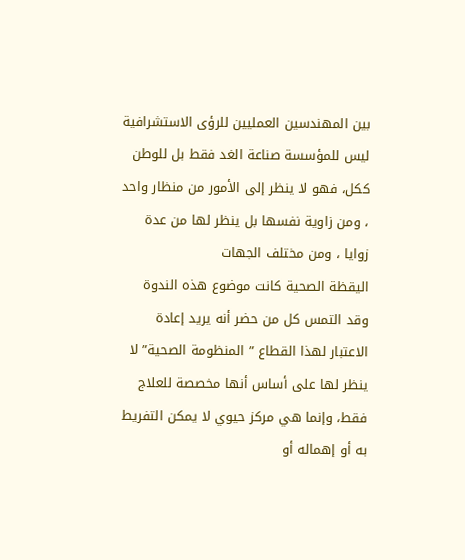بين المهندسين العمليين للرؤى الاستشرافية ليس للمؤسسة صناعة الغد فقط بل للوطن ككل، فهو لا ينظر إلى الأمور من منظار واحد ، ومن زاوية نفسها بل ينظر لها من عدة زوايا ، ومن مختلف الجهات
اليقظة الصحية كانت موضوع هذه الندوة وقد التمس كل من حضر أنه يريد إعادة الاعتبار لهذا القطاع ” المنظومة الصحية” لا ينظر لها على أساس أنها مخصصة للعلاج فقط، وإنما هي مركز حيوي لا يمكن التفريط به أو إهماله أو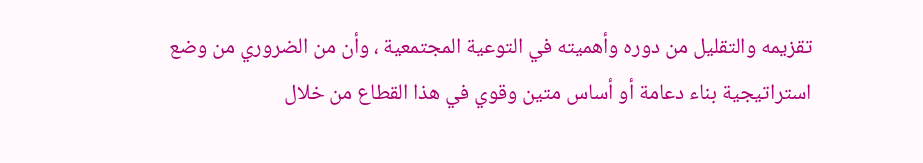تقزيمه والتقليل من دوره وأهميته في التوعية المجتمعية ، وأن من الضروري من وضع استراتيجية بناء دعامة أو أساس متين وقوي في هذا القطاع من خلال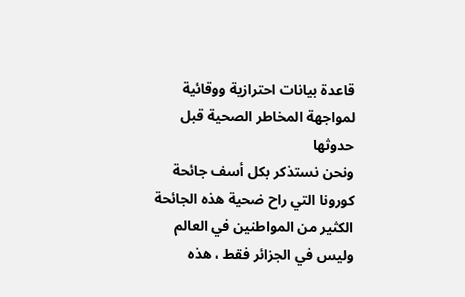قاعدة بيانات احترازية ووقائية لمواجهة المخاطر الصحية قبل حدوثها
ونحن نستذكر بكل أسف جائحة كورونا التي راح ضحية هذه الجائحة الكثير من المواطنين في العالم وليس في الجزائر فقط ، هذه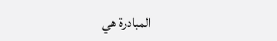المبادرة هي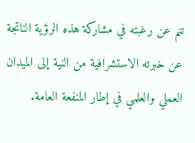تنم عن رغبته في مشاركة هذه الرؤية الناتجة عن خبرته الاستشرافية من النية إلى الميدان العملي والعلمي في إطار المنفعة العامة.